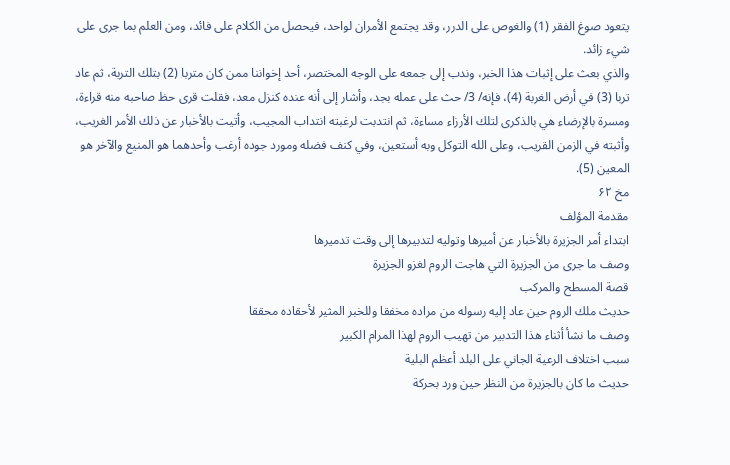يتعود صوغ الفقر (1) والغوص على الدرر، وقد يجتمع الأمران لواحد، فيحصل من الكلام على فائد، ومن العلم بما جرى على شيء زائد.
والذي بعث على إثبات هذا الخبر، وندب إلى جمعه على الوجه المختصر، أحد إخواننا ممن كان متربا (2) بتلك التربة، ثم عاد تربا (3) في أرض الغربة (4)، فإنه/ 3/ حث على عمله بجد، وأشار إلى أنه عنده كنزل معد، فقلت قرى حظ صاحبه منه قراءة، ومسرة بالإرضاء هي بالذكرى لتلك الأرزاء مساءة، ثم انتدبت لرغبته انتداب المجيب، وأتيت بالأخبار عن ذلك الأمر الغريب، وأثبته في الزمن القريب، وعلى الله التوكل وبه أستعين، وفي كنف فضله ومورد جوده أرغب وأحدهما هو المنيع والآخر هو المعين (5).
مخ ۶۲
مقدمة المؤلف
ابتداء أمر الجزيرة بالأخبار عن أميرها وتوليه لتدبيرها إلى وقت تدميرها
وصف ما جرى من الجزيرة التي هاجت الروم لغزو الجزيرة
قصة المسطح والمركب
حديث ملك الروم حين عاد إليه رسوله من مراده مخفقا وللخبر المثير لأحقاده محققا
وصف ما نشأ أثناء هذا التدبير من تهيب الروم لهذا المرام الكبير
سبب اختلاف الرعية الجاني على البلد أعظم البلية
حديث ما كان بالجزيرة من النظر حين ورد بحركة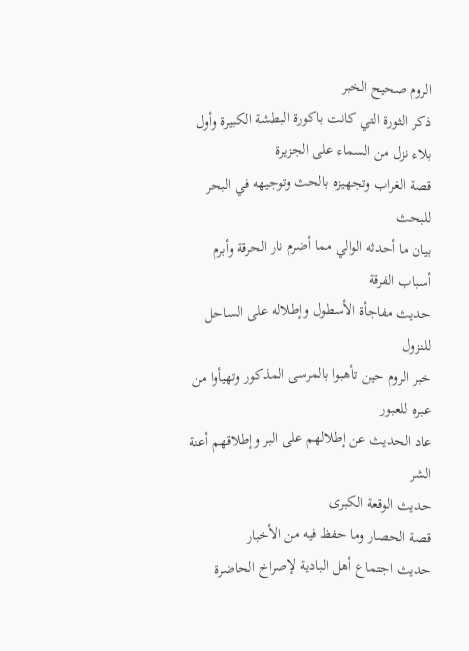الروم صحيح الخبر
ذكر الثورة التي كانت باكورة البطشة الكبيرة وأول بلاء نزل من السماء على الجزيرة
قصة الغراب وتجهيزه بالحث وتوجيهه في البحر للبحث
بيان ما أحدثه الوالي مما أضرم نار الحرقة وأبرم أسباب الفرقة
حديث مفاجأة الأسطول وإطلاله على الساحل للنزول
خبر الروم حين تأهبوا بالمرسى المذكور وتهيأوا من عبره للعبور
عاد الحديث عن إطلالهم على البر وإطلاقهم أعنة الشر
حديث الوقعة الكبرى
قصة الحصار وما حفظ فيه من الأخبار
حديث اجتماع أهل البادية لإصراخ الحاضرة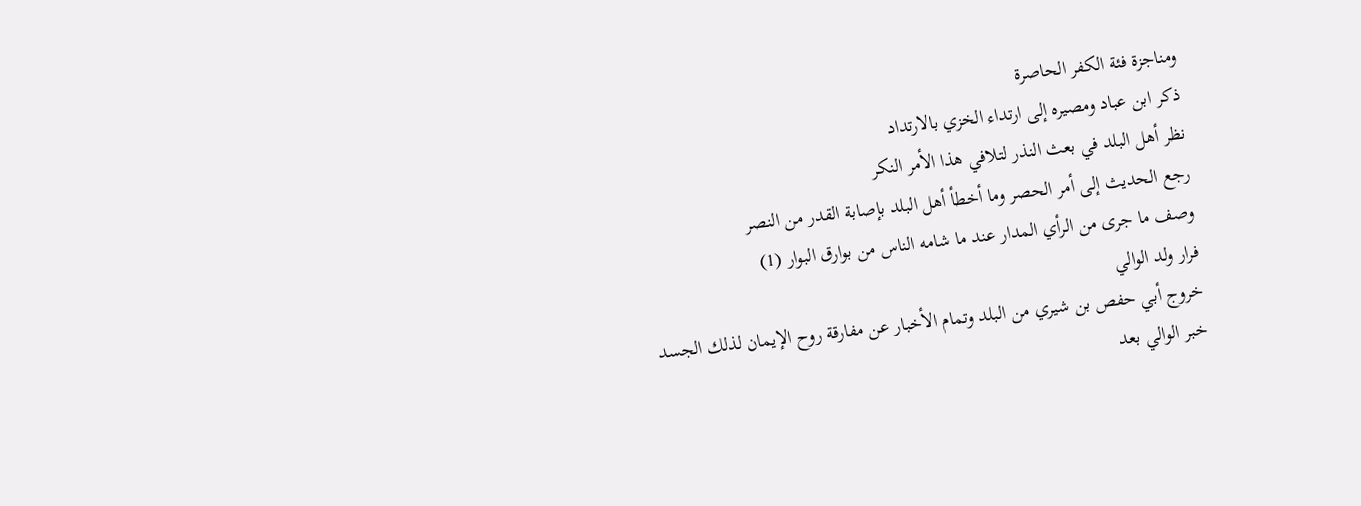ومناجزة فئة الكفر الحاصرة
ذكر ابن عباد ومصيره إلى ارتداء الخزي بالارتداد
نظر أهل البلد في بعث النذر لتلافي هذا الأمر النكر
رجع الحديث إلى أمر الحصر وما أخطأ أهل البلد بإصابة القدر من النصر
وصف ما جرى من الرأي المدار عند ما شامه الناس من بوارق البوار (1)
فرار ولد الوالي
خروج أبي حفص بن شيري من البلد وتمام الأخبار عن مفارقة روح الإيمان لذلك الجسد
خبر الوالي بعد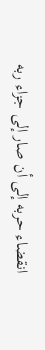انقضاء حربه إلى أن صار إلى جزاء ربه